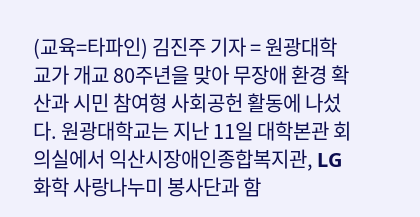(교육=타파인) 김진주 기자 = 원광대학교가 개교 80주년을 맞아 무장애 환경 확산과 시민 참여형 사회공헌 활동에 나섰다. 원광대학교는 지난 11일 대학본관 회의실에서 익산시장애인종합복지관, LG화학 사랑나누미 봉사단과 함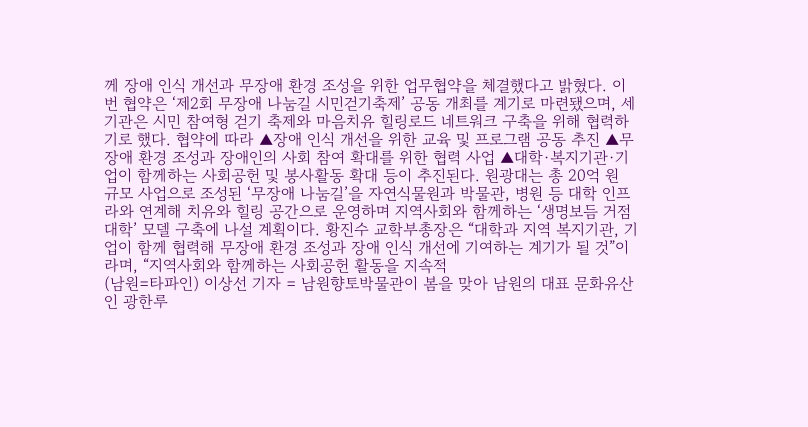께 장애 인식 개선과 무장애 환경 조성을 위한 업무협약을 체결했다고 밝혔다. 이번 협약은 ‘제2회 무장애 나눔길 시민걷기축제’ 공동 개최를 계기로 마련됐으며, 세 기관은 시민 참여형 걷기 축제와 마음치유 힐링로드 네트워크 구축을 위해 협력하기로 했다. 협약에 따라 ▲장애 인식 개선을 위한 교육 및 프로그램 공동 추진 ▲무장애 환경 조성과 장애인의 사회 참여 확대를 위한 협력 사업 ▲대학·복지기관·기업이 함께하는 사회공헌 및 봉사활동 확대 등이 추진된다. 원광대는 총 20억 원 규모 사업으로 조성된 ‘무장애 나눔길’을 자연식물원과 박물관, 병원 등 대학 인프라와 연계해 치유와 힐링 공간으로 운영하며 지역사회와 함께하는 ‘생명보듬 거점대학’ 모델 구축에 나설 계획이다. 황진수 교학부총장은 “대학과 지역 복지기관, 기업이 함께 협력해 무장애 환경 조성과 장애 인식 개선에 기여하는 계기가 될 것”이라며, “지역사회와 함께하는 사회공헌 활동을 지속적
(남원=타파인) 이상선 기자 = 남원향토박물관이 봄을 맞아 남원의 대표 문화유산인 광한루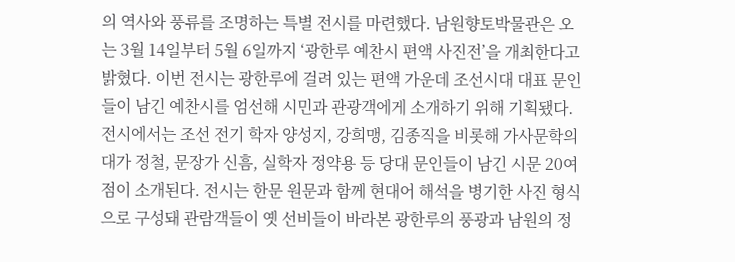의 역사와 풍류를 조명하는 특별 전시를 마련했다. 남원향토박물관은 오는 3월 14일부터 5월 6일까지 ‘광한루 예찬시 편액 사진전’을 개최한다고 밝혔다. 이번 전시는 광한루에 걸려 있는 편액 가운데 조선시대 대표 문인들이 남긴 예찬시를 엄선해 시민과 관광객에게 소개하기 위해 기획됐다. 전시에서는 조선 전기 학자 양성지, 강희맹, 김종직을 비롯해 가사문학의 대가 정철, 문장가 신흠, 실학자 정약용 등 당대 문인들이 남긴 시문 20여 점이 소개된다. 전시는 한문 원문과 함께 현대어 해석을 병기한 사진 형식으로 구성돼 관람객들이 옛 선비들이 바라본 광한루의 풍광과 남원의 정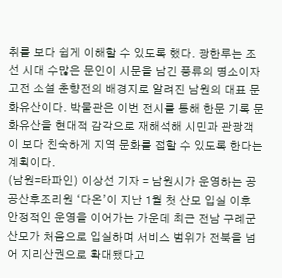취를 보다 쉽게 이해할 수 있도록 했다. 광한루는 조선 시대 수많은 문인이 시문을 남긴 풍류의 명소이자 고전 소설 춘향전의 배경지로 알려진 남원의 대표 문화유산이다. 박물관은 이번 전시를 통해 한문 기록 문화유산을 현대적 감각으로 재해석해 시민과 관광객이 보다 친숙하게 지역 문화를 접할 수 있도록 한다는 계획이다.
(남원=타파인) 이상선 기자 = 남원시가 운영하는 공공산후조리원 ‘다온’이 지난 1월 첫 산모 입실 이후 안정적인 운영을 이어가는 가운데 최근 전남 구례군 산모가 처음으로 입실하며 서비스 범위가 전북을 넘어 지리산권으로 확대됐다고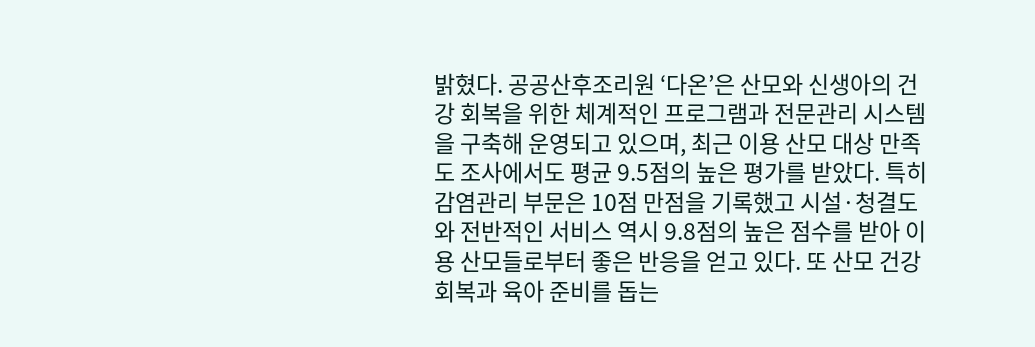밝혔다. 공공산후조리원 ‘다온’은 산모와 신생아의 건강 회복을 위한 체계적인 프로그램과 전문관리 시스템을 구축해 운영되고 있으며, 최근 이용 산모 대상 만족도 조사에서도 평균 9.5점의 높은 평가를 받았다. 특히 감염관리 부문은 10점 만점을 기록했고 시설·청결도와 전반적인 서비스 역시 9.8점의 높은 점수를 받아 이용 산모들로부터 좋은 반응을 얻고 있다. 또 산모 건강 회복과 육아 준비를 돕는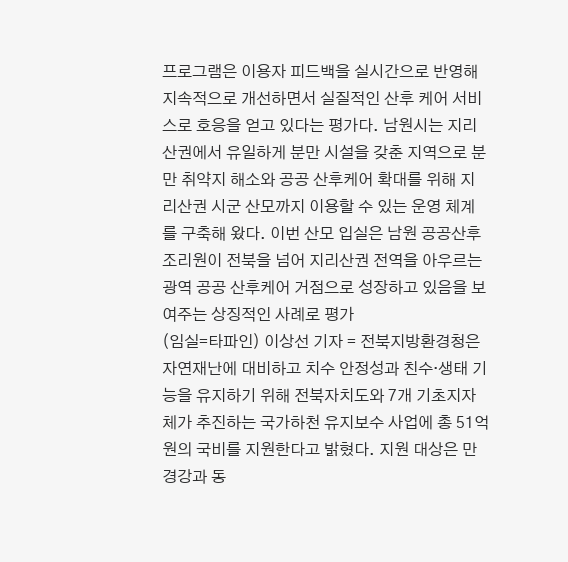프로그램은 이용자 피드백을 실시간으로 반영해 지속적으로 개선하면서 실질적인 산후 케어 서비스로 호응을 얻고 있다는 평가다. 남원시는 지리산권에서 유일하게 분만 시설을 갖춘 지역으로 분만 취약지 해소와 공공 산후케어 확대를 위해 지리산권 시군 산모까지 이용할 수 있는 운영 체계를 구축해 왔다. 이번 산모 입실은 남원 공공산후조리원이 전북을 넘어 지리산권 전역을 아우르는 광역 공공 산후케어 거점으로 성장하고 있음을 보여주는 상징적인 사례로 평가
(임실=타파인) 이상선 기자 = 전북지방환경청은 자연재난에 대비하고 치수 안정성과 친수·생태 기능을 유지하기 위해 전북자치도와 7개 기초지자체가 추진하는 국가하천 유지보수 사업에 총 51억 원의 국비를 지원한다고 밝혔다. 지원 대상은 만경강과 동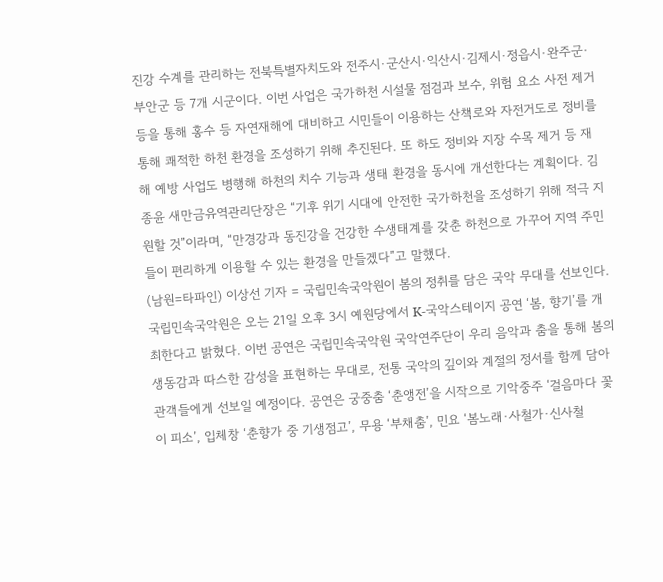진강 수계를 관리하는 전북특별자치도와 전주시·군산시·익산시·김제시·정읍시·완주군·부안군 등 7개 시군이다. 이번 사업은 국가하천 시설물 점검과 보수, 위험 요소 사전 제거 등을 통해 홍수 등 자연재해에 대비하고 시민들이 이용하는 산책로와 자전거도로 정비를 통해 쾌적한 하천 환경을 조성하기 위해 추진된다. 또 하도 정비와 지장 수목 제거 등 재해 예방 사업도 병행해 하천의 치수 기능과 생태 환경을 동시에 개선한다는 계획이다. 김종윤 새만금유역관리단장은 “기후 위기 시대에 안전한 국가하천을 조성하기 위해 적극 지원할 것”이라며, “만경강과 동진강을 건강한 수생태계를 갖춘 하천으로 가꾸어 지역 주민들이 편리하게 이용할 수 있는 환경을 만들겠다”고 말했다.
(남원=타파인) 이상선 기자 = 국립민속국악원이 봄의 정취를 담은 국악 무대를 선보인다. 국립민속국악원은 오는 21일 오후 3시 예원당에서 K-국악스테이지 공연 ‘봄, 향기’를 개최한다고 밝혔다. 이번 공연은 국립민속국악원 국악연주단이 우리 음악과 춤을 통해 봄의 생동감과 따스한 감성을 표현하는 무대로, 전통 국악의 깊이와 계절의 정서를 함께 담아 관객들에게 선보일 예정이다. 공연은 궁중춤 ‘춘앵전’을 시작으로 기악중주 ‘걸음마다 꽃이 피소’, 입체창 ‘춘향가 중 기생점고’, 무용 ‘부채춤’, 민요 ‘봄노래·사철가·신사철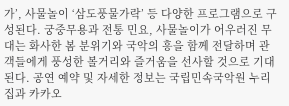가’, 사물놀이 ‘삼도풍물가락’ 등 다양한 프로그램으로 구성된다. 궁중무용과 전통 민요, 사물놀이가 어우러진 무대는 화사한 봄 분위기와 국악의 흥을 함께 전달하며 관객들에게 풍성한 볼거리와 즐거움을 선사할 것으로 기대된다. 공연 예약 및 자세한 정보는 국립민속국악원 누리집과 카카오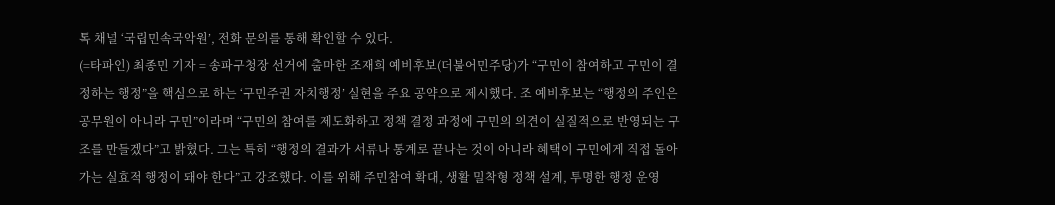톡 채널 ‘국립민속국악원’, 전화 문의를 통해 확인할 수 있다.
(=타파인) 최종민 기자 = 송파구청장 선거에 출마한 조재희 예비후보(더불어민주당)가 “구민이 참여하고 구민이 결정하는 행정”을 핵심으로 하는 ‘구민주권 자치행정’ 실현을 주요 공약으로 제시했다. 조 예비후보는 “행정의 주인은 공무원이 아니라 구민”이라며 “구민의 참여를 제도화하고 정책 결정 과정에 구민의 의견이 실질적으로 반영되는 구조를 만들겠다”고 밝혔다. 그는 특히 “행정의 결과가 서류나 통계로 끝나는 것이 아니라 혜택이 구민에게 직접 돌아가는 실효적 행정이 돼야 한다”고 강조했다. 이를 위해 주민참여 확대, 생활 밀착형 정책 설계, 투명한 행정 운영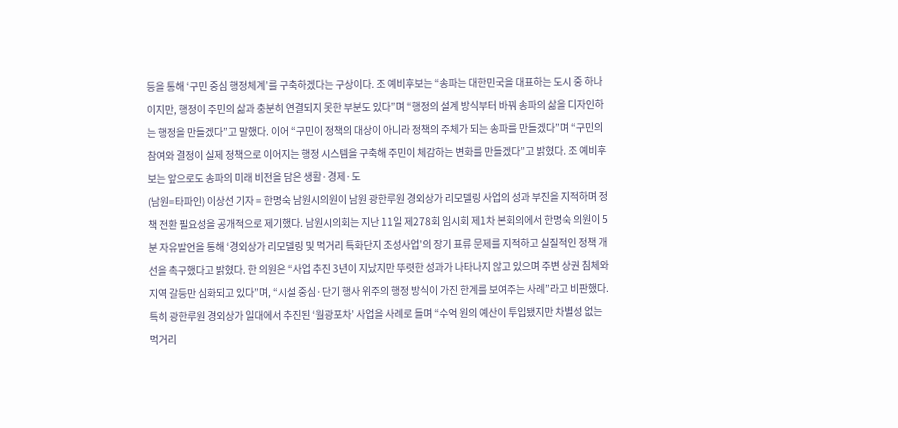등을 통해 ‘구민 중심 행정체계’를 구축하겠다는 구상이다. 조 예비후보는 “송파는 대한민국을 대표하는 도시 중 하나이지만, 행정이 주민의 삶과 충분히 연결되지 못한 부분도 있다”며 “행정의 설계 방식부터 바꿔 송파의 삶을 디자인하는 행정을 만들겠다”고 말했다. 이어 “구민이 정책의 대상이 아니라 정책의 주체가 되는 송파를 만들겠다”며 “구민의 참여와 결정이 실제 정책으로 이어지는 행정 시스템을 구축해 주민이 체감하는 변화를 만들겠다”고 밝혔다. 조 예비후보는 앞으로도 송파의 미래 비전을 담은 생활·경제·도
(남원=타파인) 이상선 기자 = 한명숙 남원시의원이 남원 광한루원 경외상가 리모델링 사업의 성과 부진을 지적하며 정책 전환 필요성을 공개적으로 제기했다. 남원시의회는 지난 11일 제278회 임시회 제1차 본회의에서 한명숙 의원이 5분 자유발언을 통해 ‘경외상가 리모델링 및 먹거리 특화단지 조성사업’의 장기 표류 문제를 지적하고 실질적인 정책 개선을 촉구했다고 밝혔다. 한 의원은 “사업 추진 3년이 지났지만 뚜렷한 성과가 나타나지 않고 있으며 주변 상권 침체와 지역 갈등만 심화되고 있다”며, “시설 중심·단기 행사 위주의 행정 방식이 가진 한계를 보여주는 사례”라고 비판했다. 특히 광한루원 경외상가 일대에서 추진된 ‘월광포차’ 사업을 사례로 들며 “수억 원의 예산이 투입됐지만 차별성 없는 먹거리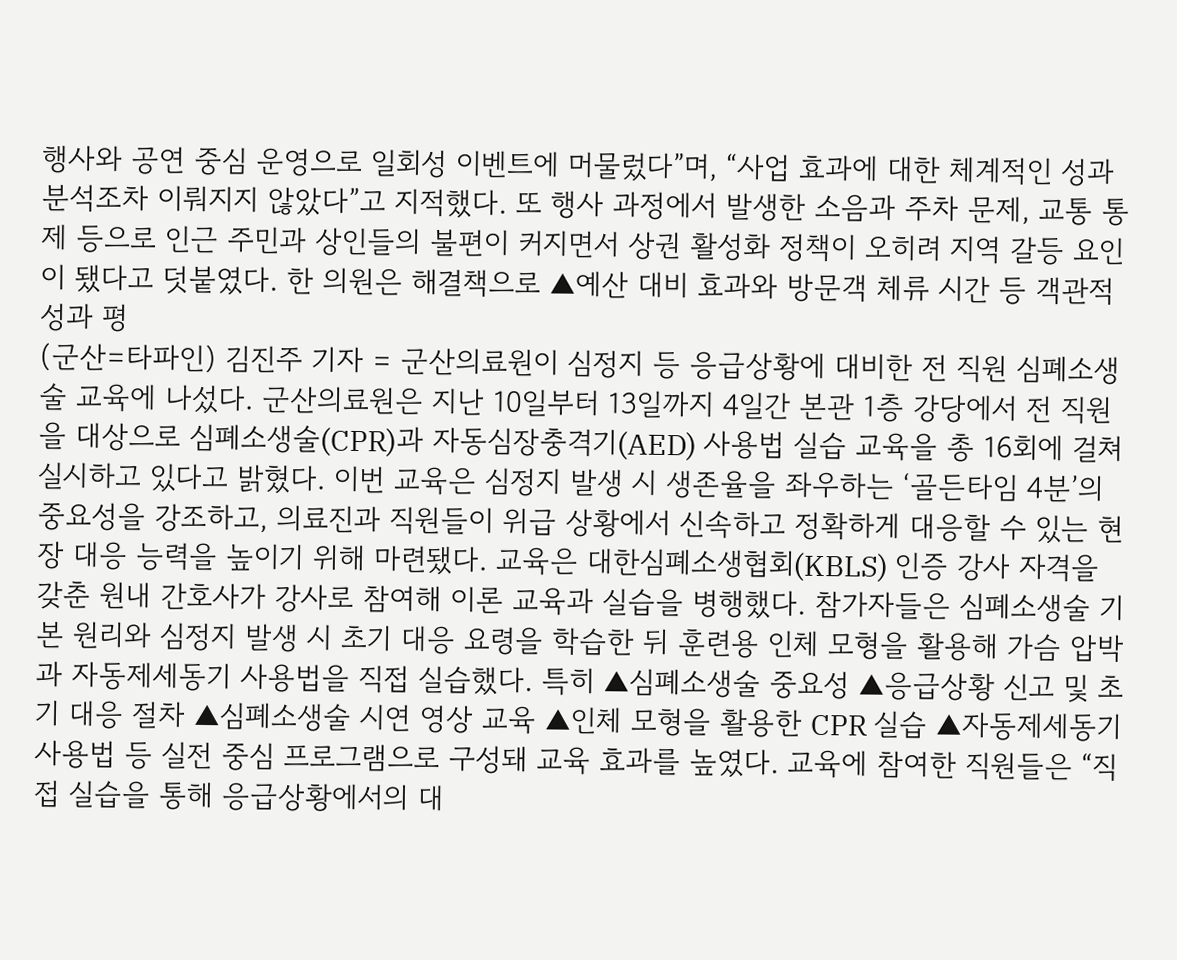행사와 공연 중심 운영으로 일회성 이벤트에 머물렀다”며, “사업 효과에 대한 체계적인 성과 분석조차 이뤄지지 않았다”고 지적했다. 또 행사 과정에서 발생한 소음과 주차 문제, 교통 통제 등으로 인근 주민과 상인들의 불편이 커지면서 상권 활성화 정책이 오히려 지역 갈등 요인이 됐다고 덧붙였다. 한 의원은 해결책으로 ▲예산 대비 효과와 방문객 체류 시간 등 객관적 성과 평
(군산=타파인) 김진주 기자 = 군산의료원이 심정지 등 응급상황에 대비한 전 직원 심폐소생술 교육에 나섰다. 군산의료원은 지난 10일부터 13일까지 4일간 본관 1층 강당에서 전 직원을 대상으로 심폐소생술(CPR)과 자동심장충격기(AED) 사용법 실습 교육을 총 16회에 걸쳐 실시하고 있다고 밝혔다. 이번 교육은 심정지 발생 시 생존율을 좌우하는 ‘골든타임 4분’의 중요성을 강조하고, 의료진과 직원들이 위급 상황에서 신속하고 정확하게 대응할 수 있는 현장 대응 능력을 높이기 위해 마련됐다. 교육은 대한심폐소생협회(KBLS) 인증 강사 자격을 갖춘 원내 간호사가 강사로 참여해 이론 교육과 실습을 병행했다. 참가자들은 심폐소생술 기본 원리와 심정지 발생 시 초기 대응 요령을 학습한 뒤 훈련용 인체 모형을 활용해 가슴 압박과 자동제세동기 사용법을 직접 실습했다. 특히 ▲심폐소생술 중요성 ▲응급상황 신고 및 초기 대응 절차 ▲심폐소생술 시연 영상 교육 ▲인체 모형을 활용한 CPR 실습 ▲자동제세동기 사용법 등 실전 중심 프로그램으로 구성돼 교육 효과를 높였다. 교육에 참여한 직원들은 “직접 실습을 통해 응급상황에서의 대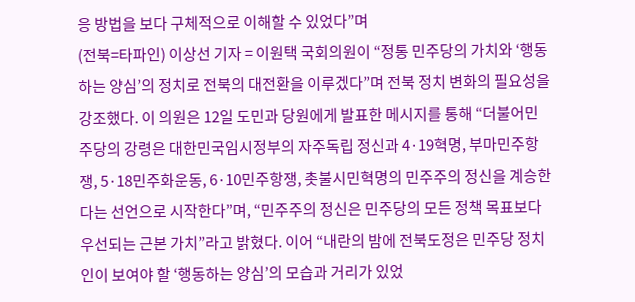응 방법을 보다 구체적으로 이해할 수 있었다”며
(전북=타파인) 이상선 기자 = 이원택 국회의원이 “정통 민주당의 가치와 ‘행동하는 양심’의 정치로 전북의 대전환을 이루겠다”며 전북 정치 변화의 필요성을 강조했다. 이 의원은 12일 도민과 당원에게 발표한 메시지를 통해 “더불어민주당의 강령은 대한민국임시정부의 자주독립 정신과 4·19혁명, 부마민주항쟁, 5·18민주화운동, 6·10민주항쟁, 촛불시민혁명의 민주주의 정신을 계승한다는 선언으로 시작한다”며, “민주주의 정신은 민주당의 모든 정책 목표보다 우선되는 근본 가치”라고 밝혔다. 이어 “내란의 밤에 전북도정은 민주당 정치인이 보여야 할 ‘행동하는 양심’의 모습과 거리가 있었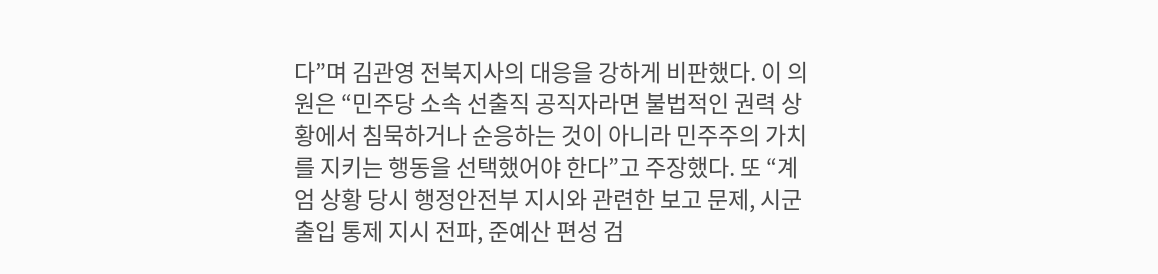다”며 김관영 전북지사의 대응을 강하게 비판했다. 이 의원은 “민주당 소속 선출직 공직자라면 불법적인 권력 상황에서 침묵하거나 순응하는 것이 아니라 민주주의 가치를 지키는 행동을 선택했어야 한다”고 주장했다. 또 “계엄 상황 당시 행정안전부 지시와 관련한 보고 문제, 시군 출입 통제 지시 전파, 준예산 편성 검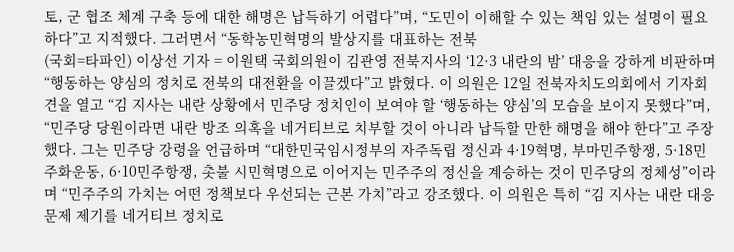토, 군 협조 체계 구축 등에 대한 해명은 납득하기 어렵다”며, “도민이 이해할 수 있는 책임 있는 설명이 필요하다”고 지적했다. 그러면서 “동학농민혁명의 발상지를 대표하는 전북
(국회=타파인) 이상선 기자 = 이원택 국회의원이 김관영 전북지사의 ‘12·3 내란의 밤’ 대응을 강하게 비판하며 “행동하는 양심의 정치로 전북의 대전환을 이끌겠다”고 밝혔다. 이 의원은 12일 전북자치도의회에서 기자회견을 열고 “김 지사는 내란 상황에서 민주당 정치인이 보여야 할 ‘행동하는 양심’의 모습을 보이지 못했다”며, “민주당 당원이라면 내란 방조 의혹을 네거티브로 치부할 것이 아니라 납득할 만한 해명을 해야 한다”고 주장했다. 그는 민주당 강령을 언급하며 “대한민국임시정부의 자주독립 정신과 4·19혁명, 부마민주항쟁, 5·18민주화운동, 6·10민주항쟁, 촛불 시민혁명으로 이어지는 민주주의 정신을 계승하는 것이 민주당의 정체성”이라며 “민주주의 가치는 어떤 정책보다 우선되는 근본 가치”라고 강조했다. 이 의원은 특히 “김 지사는 내란 대응 문제 제기를 네거티브 정치로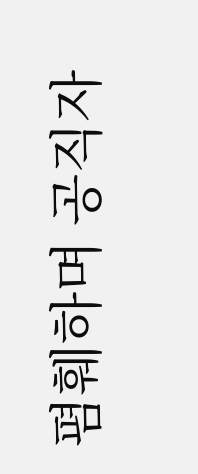폄훼하며 공직자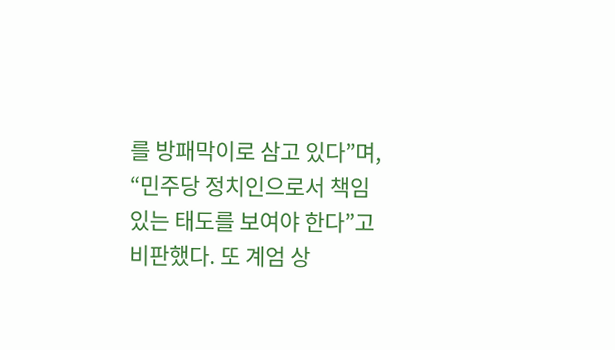를 방패막이로 삼고 있다”며, “민주당 정치인으로서 책임 있는 태도를 보여야 한다”고 비판했다. 또 계엄 상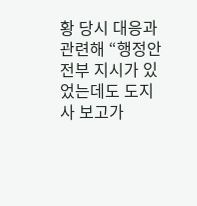황 당시 대응과 관련해 “행정안전부 지시가 있었는데도 도지사 보고가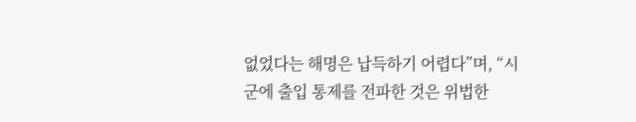없었다는 해명은 납득하기 어렵다”며, “시군에 출입 통제를 전파한 것은 위법한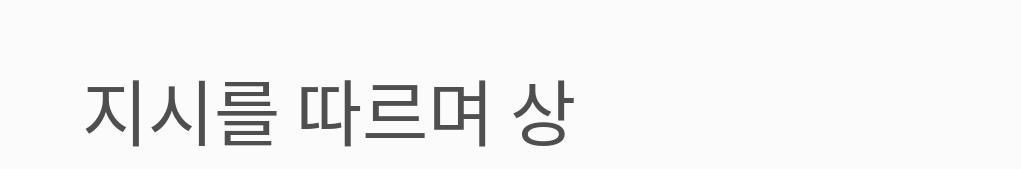지시를 따르며 상